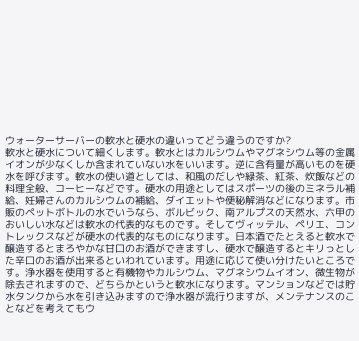ウォーターサーバーの軟水と硬水の違いってどう違うのですか?
軟水と硬水について細くします。軟水とはカルシウムやマグネシウム等の金属イオンが少なくしか含まれていない水をいいます。逆に含有量が高いものを硬水を呼びます。軟水の使い道としては、和風のだしや緑茶、紅茶、炊飯などの料理全般、コーヒーなどです。硬水の用途としてはスポーツの後のミネラル補給、妊婦さんのカルシウムの補給、ダイエットや便秘解消などになります。市販のペットボトルの水でいうなら、ボルビック、南アルプスの天然水、六甲のおいしい水などは軟水の代表的なものです。そしてヴィッテル、ペリエ、コントレックスなどが硬水の代表的なものになります。日本酒でたとえると軟水で醸造するとまろやかな甘口のお酒ができますし、硬水で醸造するとキリっとした辛口のお酒が出来るといわれています。用途に応じて使い分けたいところです。浄水器を使用すると有機物やカルシウム、マグネシウムイオン、微生物が除去されますので、どちらかというと軟水になります。マンションなどでは貯水タンクから水を引き込みますので浄水器が流行りますが、メンテナンスのことなどを考えてもウ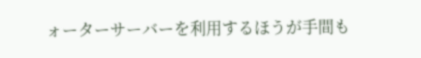ォーターサーバーを利用するほうが手間も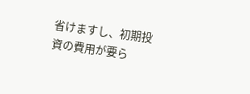省けますし、初期投資の費用が要ら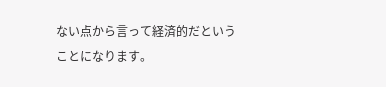ない点から言って経済的だということになります。